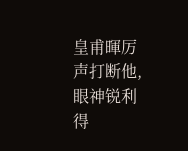皇甫暉厉声打断他,眼神锐利得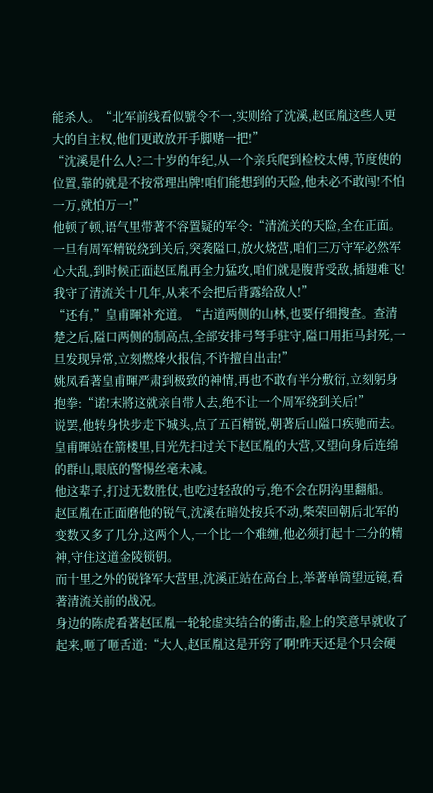能杀人。“北军前线看似號令不一,实则给了沈溪,赵匡胤这些人更大的自主权,他们更敢放开手脚赌一把!”
“沈溪是什么人?二十岁的年纪,从一个亲兵爬到检校太傅,节度使的位置,靠的就是不按常理出牌!咱们能想到的天险,他未必不敢闯!不怕一万,就怕万一!”
他顿了顿,语气里带著不容置疑的军令:“清流关的天险,全在正面。一旦有周军精锐绕到关后,突袭隘口,放火烧营,咱们三万守军必然军心大乱,到时候正面赵匡胤再全力猛攻,咱们就是腹背受敌,插翅难飞!我守了清流关十几年,从来不会把后背露给敌人!”
“还有,”皇甫暉补充道。“古道两侧的山林,也要仔细搜查。查清楚之后,隘口两侧的制高点,全部安排弓弩手驻守,隘口用拒马封死,一旦发现异常,立刻燃烽火报信,不许擅自出击!”
姚凤看著皇甫暉严肃到极致的神情,再也不敢有半分敷衍,立刻躬身抱拳:“诺!末將这就亲自带人去,绝不让一个周军绕到关后!”
说罢,他转身快步走下城头,点了五百精锐,朝著后山隘口疾驰而去。
皇甫暉站在箭楼里,目光先扫过关下赵匡胤的大营,又望向身后连绵的群山,眼底的警惕丝毫未减。
他这辈子,打过无数胜仗,也吃过轻敌的亏,绝不会在阴沟里翻船。
赵匡胤在正面磨他的锐气,沈溪在暗处按兵不动,柴荣回朝后北军的变数又多了几分,这两个人,一个比一个难缠,他必须打起十二分的精神,守住这道金陵锁钥。
而十里之外的锐锋军大营里,沈溪正站在高台上,举著单筒望远镜,看著清流关前的战况。
身边的陈虎看著赵匡胤一轮轮虚实结合的衝击,脸上的笑意早就收了起来,咂了咂舌道:“大人,赵匡胤这是开窍了啊!昨天还是个只会硬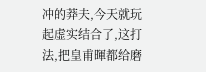冲的莽夫,今天就玩起虚实结合了,这打法,把皇甫暉都给磨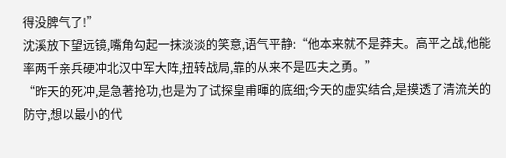得没脾气了!”
沈溪放下望远镜,嘴角勾起一抹淡淡的笑意,语气平静:“他本来就不是莽夫。高平之战,他能率两千亲兵硬冲北汉中军大阵,扭转战局,靠的从来不是匹夫之勇。”
“昨天的死冲,是急著抢功,也是为了试探皇甫暉的底细;今天的虚实结合,是摸透了清流关的防守,想以最小的代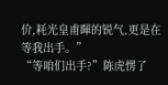价,耗光皇甫暉的锐气,更是在等我出手。”
“等咱们出手?”陈虎愣了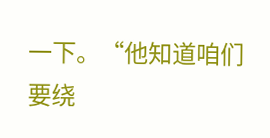一下。“他知道咱们要绕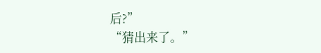后?”
“猜出来了。”